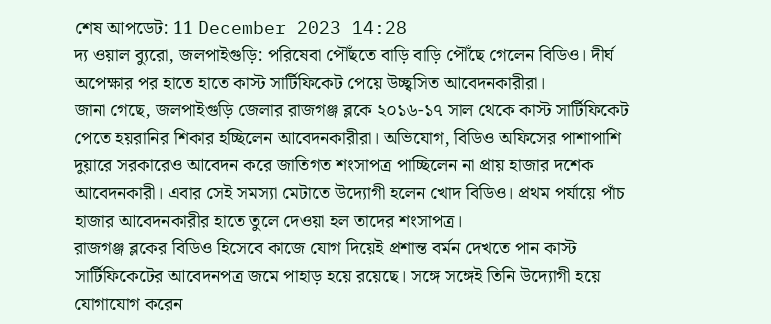শেষ আপডেট: 11 December 2023 14:28
দ্য ওয়াল ব্যুরো, জলপাইগুড়ি: পরিষেবা পৌঁছতে বাড়ি বাড়ি পৌঁছে গেলেন বিডিও। দীর্ঘ অপেক্ষার পর হাতে হাতে কাস্ট সার্টিফিকেট পেয়ে উচ্ছ্বসিত আবেদনকারীরা।
জানা গেছে, জলপাইগুড়ি জেলার রাজগঞ্জ ব্লকে ২০১৬-১৭ সাল থেকে কাস্ট সার্টিফিকেট পেতে হয়রানির শিকার হচ্ছিলেন আবেদনকারীরা। অভিযোগ, বিডিও অফিসের পাশাপাশি দুয়ারে সরকারেও আবেদন করে জাতিগত শংসাপত্র পাচ্ছিলেন না প্রায় হাজার দশেক আবেদনকারী। এবার সেই সমস্যা মেটাতে উদ্যোগী হলেন খোদ বিডিও। প্রথম পর্যায়ে পাঁচ হাজার আবেদনকারীর হাতে তুলে দেওয়া হল তাদের শংসাপত্র।
রাজগঞ্জ ব্লকের বিডিও হিসেবে কাজে যোগ দিয়েই প্রশান্ত বর্মন দেখতে পান কাস্ট সার্টিফিকেটের আবেদনপত্র জমে পাহাড় হয়ে রয়েছে। সঙ্গে সঙ্গেই তিনি উদ্যোগী হয়ে যোগাযোগ করেন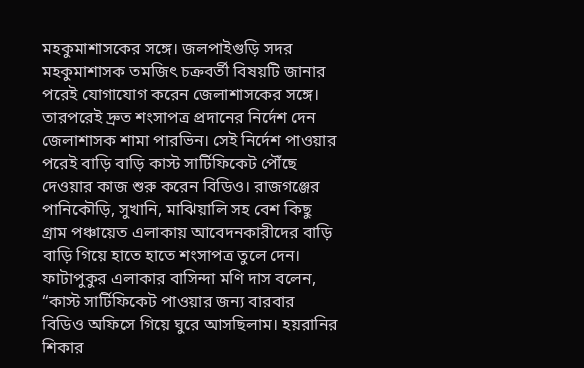মহকুমাশাসকের সঙ্গে। জলপাইগুড়ি সদর মহকুমাশাসক তমজিৎ চক্রবর্তী বিষয়টি জানার পরেই যোগাযোগ করেন জেলাশাসকের সঙ্গে। তারপরেই দ্রুত শংসাপত্র প্রদানের নির্দেশ দেন জেলাশাসক শামা পারভিন। সেই নির্দেশ পাওয়ার পরেই বাড়ি বাড়ি কাস্ট সার্টিফিকেট পৌঁছে দেওয়ার কাজ শুরু করেন বিডিও। রাজগঞ্জের পানিকৌড়ি, সুখানি, মাঝিয়ালি সহ বেশ কিছু গ্রাম পঞ্চায়েত এলাকায় আবেদনকারীদের বাড়ি বাড়ি গিয়ে হাতে হাতে শংসাপত্র তুলে দেন।
ফাটাপুকুর এলাকার বাসিন্দা মণি দাস বলেন, “কাস্ট সার্টিফিকেট পাওয়ার জন্য বারবার বিডিও অফিসে গিয়ে ঘুরে আসছিলাম। হয়রানির শিকার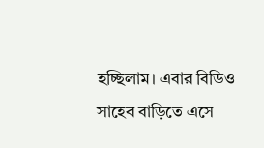হচ্ছিলাম। এবার বিডিও সাহেব বাড়িতে এসে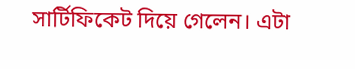সার্টিফিকেট দিয়ে গেলেন। এটা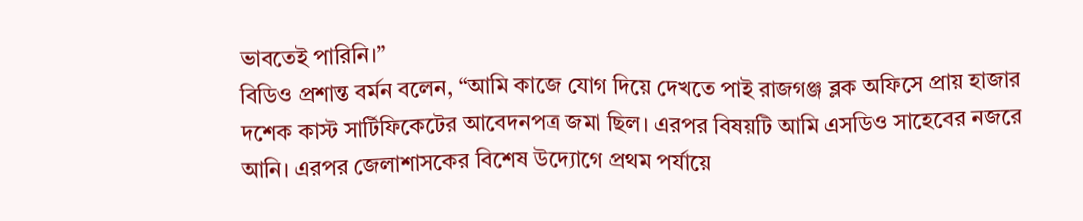ভাবতেই পারিনি।”
বিডিও প্রশান্ত বর্মন বলেন, “আমি কাজে যোগ দিয়ে দেখতে পাই রাজগঞ্জ ব্লক অফিসে প্রায় হাজার দশেক কাস্ট সার্টিফিকেটের আবেদনপত্র জমা ছিল। এরপর বিষয়টি আমি এসডিও সাহেবের নজরে আনি। এরপর জেলাশাসকের বিশেষ উদ্যোগে প্রথম পর্যায়ে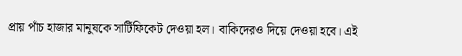প্রায় পাঁচ হাজার মানুষকে সার্টিফিকেট দেওয়া হল। বাকিদেরও দিয়ে দেওয়া হবে। এই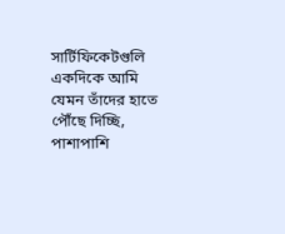সার্টিফিকেটগুলি একদিকে আমি যেমন তাঁদের হাতে পৌঁছে দিচ্ছি, পাশাপাশি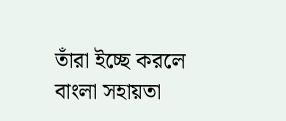তাঁরা ইচ্ছে করলে বাংলা সহায়তা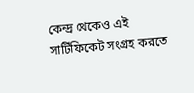কেন্দ্র থেকেও এই সার্টিফিকেট সংগ্রহ করতে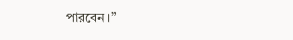পারবেন।”